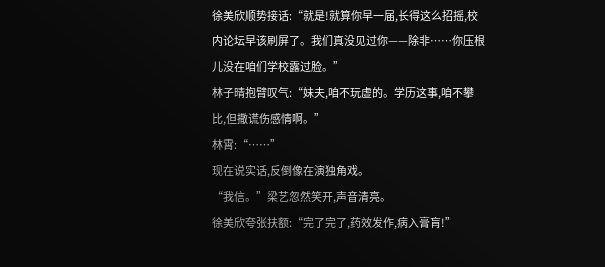徐美欣顺势接话:“就是!就算你早一届,长得这么招摇,校内论坛早该刷屏了。我们真没见过你——除非……你压根儿没在咱们学校露过脸。”
林子晴抱臂叹气:“妹夫,咱不玩虚的。学历这事,咱不攀比,但撒谎伤感情啊。”
林霄:“……”
现在说实话,反倒像在演独角戏。
“我信。”梁艺忽然笑开,声音清亮。
徐美欣夸张扶额:“完了完了,药效发作,病入膏肓!”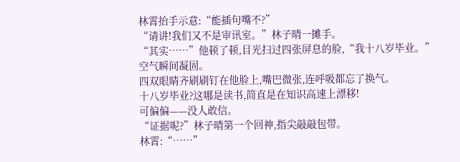林霄抬手示意:“能插句嘴不?”
“请讲!我们又不是审讯室。”林子晴一摊手。
“其实……”他顿了顿,目光扫过四张屏息的脸,“我十八岁毕业。”
空气瞬间凝固。
四双眼睛齐刷刷钉在他脸上,嘴巴微张,连呼吸都忘了换气。
十八岁毕业?这哪是读书,简直是在知识高速上漂移!
可偏偏——没人敢信。
“证据呢?”林子晴第一个回神,指尖敲敲包带。
林霄:“……”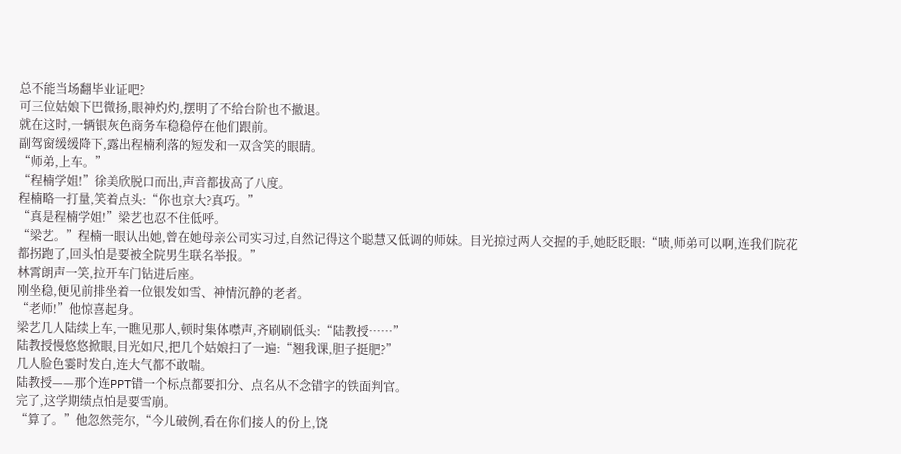总不能当场翻毕业证吧?
可三位姑娘下巴微扬,眼神灼灼,摆明了不给台阶也不撤退。
就在这时,一辆银灰色商务车稳稳停在他们跟前。
副驾窗缓缓降下,露出程楠利落的短发和一双含笑的眼睛。
“师弟,上车。”
“程楠学姐!”徐美欣脱口而出,声音都拔高了八度。
程楠略一打量,笑着点头:“你也京大?真巧。”
“真是程楠学姐!”梁艺也忍不住低呼。
“梁艺。”程楠一眼认出她,曾在她母亲公司实习过,自然记得这个聪慧又低调的师妹。目光掠过两人交握的手,她眨眨眼:“啧,师弟可以啊,连我们院花都拐跑了,回头怕是要被全院男生联名举报。”
林霄朗声一笑,拉开车门钻进后座。
刚坐稳,便见前排坐着一位银发如雪、神情沉静的老者。
“老师!”他惊喜起身。
梁艺几人陆续上车,一瞧见那人,顿时集体噤声,齐刷刷低头:“陆教授……”
陆教授慢悠悠掀眼,目光如尺,把几个姑娘扫了一遍:“翘我课,胆子挺肥?”
几人脸色霎时发白,连大气都不敢喘。
陆教授——那个连PPT错一个标点都要扣分、点名从不念错字的铁面判官。
完了,这学期绩点怕是要雪崩。
“算了。”他忽然莞尔,“今儿破例,看在你们接人的份上,饶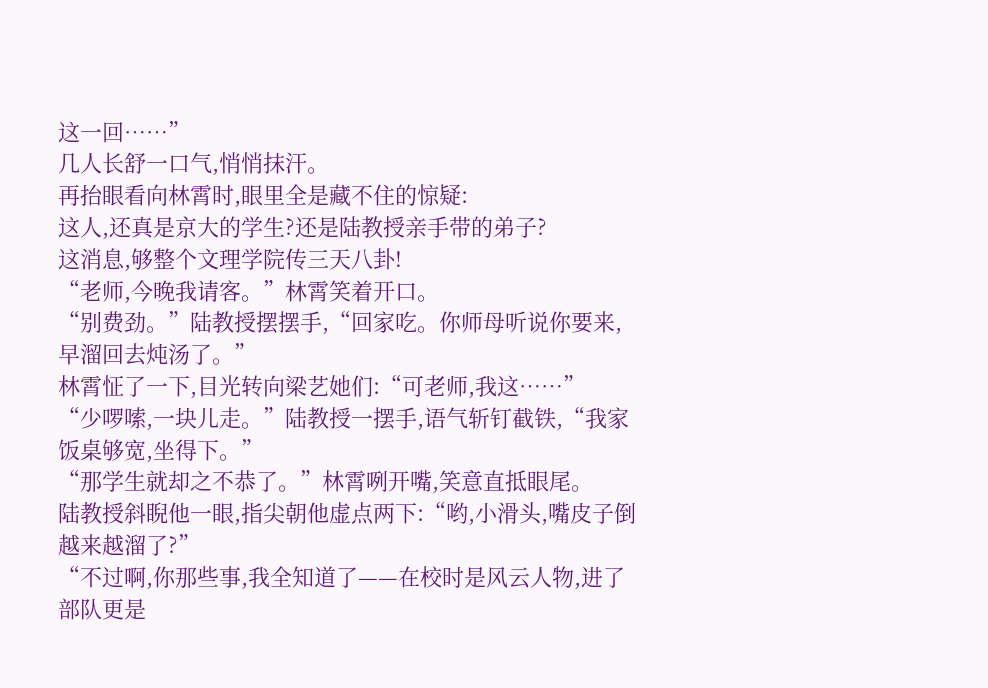这一回……”
几人长舒一口气,悄悄抹汗。
再抬眼看向林霄时,眼里全是藏不住的惊疑:
这人,还真是京大的学生?还是陆教授亲手带的弟子?
这消息,够整个文理学院传三天八卦!
“老师,今晚我请客。”林霄笑着开口。
“别费劲。”陆教授摆摆手,“回家吃。你师母听说你要来,早溜回去炖汤了。”
林霄怔了一下,目光转向梁艺她们:“可老师,我这……”
“少啰嗦,一块儿走。”陆教授一摆手,语气斩钉截铁,“我家饭桌够宽,坐得下。”
“那学生就却之不恭了。”林霄咧开嘴,笑意直抵眼尾。
陆教授斜睨他一眼,指尖朝他虚点两下:“哟,小滑头,嘴皮子倒越来越溜了?”
“不过啊,你那些事,我全知道了——在校时是风云人物,进了部队更是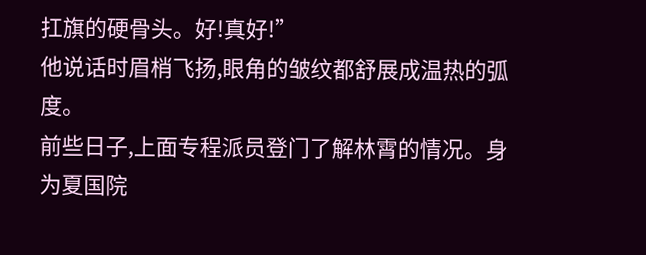扛旗的硬骨头。好!真好!”
他说话时眉梢飞扬,眼角的皱纹都舒展成温热的弧度。
前些日子,上面专程派员登门了解林霄的情况。身为夏国院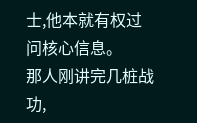士,他本就有权过问核心信息。
那人刚讲完几桩战功,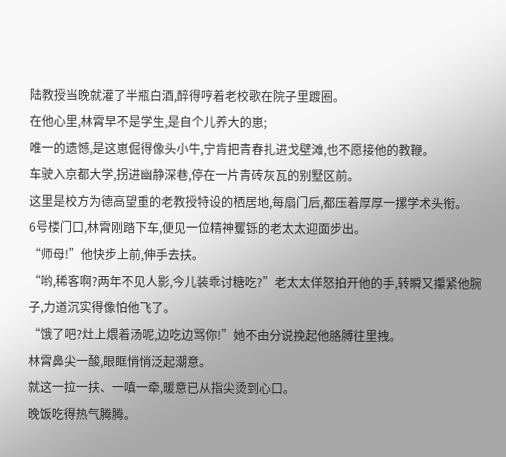陆教授当晚就灌了半瓶白酒,醉得哼着老校歌在院子里踱圈。
在他心里,林霄早不是学生,是自个儿养大的崽;
唯一的遗憾,是这崽倔得像头小牛,宁肯把青春扎进戈壁滩,也不愿接他的教鞭。
车驶入京都大学,拐进幽静深巷,停在一片青砖灰瓦的别墅区前。
这里是校方为德高望重的老教授特设的栖居地,每扇门后,都压着厚厚一摞学术头衔。
6号楼门口,林霄刚踏下车,便见一位精神矍铄的老太太迎面步出。
“师母!”他快步上前,伸手去扶。
“哟,稀客啊?两年不见人影,今儿装乖讨糖吃?”老太太佯怒拍开他的手,转瞬又攥紧他腕子,力道沉实得像怕他飞了。
“饿了吧?灶上煨着汤呢,边吃边骂你!”她不由分说挽起他胳膊往里拽。
林霄鼻尖一酸,眼眶悄悄泛起潮意。
就这一拉一扶、一嗔一牵,暖意已从指尖烫到心口。
晚饭吃得热气腾腾。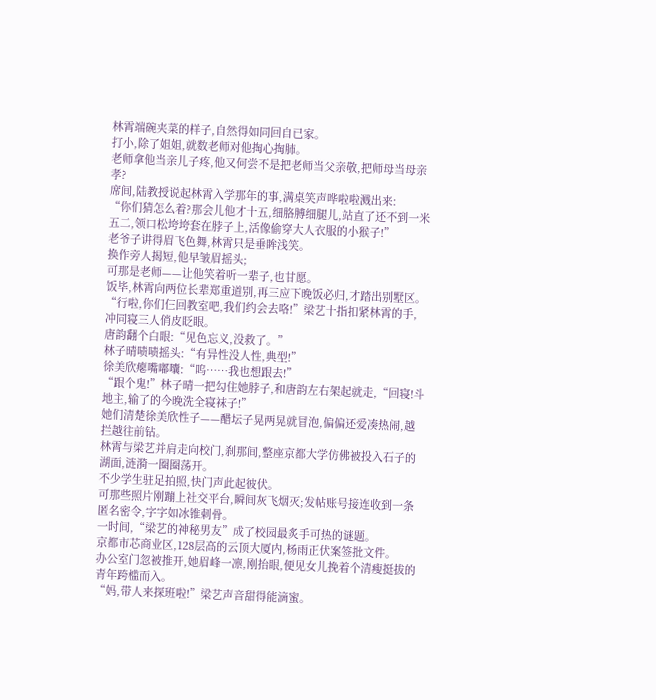林霄端碗夹菜的样子,自然得如同回自已家。
打小,除了姐姐,就数老师对他掏心掏肺。
老师拿他当亲儿子疼,他又何尝不是把老师当父亲敬,把师母当母亲孝?
席间,陆教授说起林霄入学那年的事,满桌笑声哗啦啦溅出来:
“你们猜怎么着?那会儿他才十五,细胳膊细腿儿,站直了还不到一米五二,领口松垮垮套在脖子上,活像偷穿大人衣服的小猴子!”
老爷子讲得眉飞色舞,林霄只是垂眸浅笑。
换作旁人揭短,他早皱眉摇头;
可那是老师——让他笑着听一辈子,也甘愿。
饭毕,林霄向两位长辈郑重道别,再三应下晚饭必归,才踏出别墅区。
“行啦,你们仨回教室吧,我们约会去咯!”梁艺十指扣紧林霄的手,冲同寝三人俏皮眨眼。
唐韵翻个白眼:“见色忘义,没救了。”
林子晴啧啧摇头:“有异性没人性,典型!”
徐美欣瘪嘴嘟囔:“呜……我也想跟去!”
“跟个鬼!”林子晴一把勾住她脖子,和唐韵左右架起就走,“回寝!斗地主,输了的今晚洗全寝袜子!”
她们清楚徐美欣性子——醋坛子晃两晃就冒泡,偏偏还爱凑热闹,越拦越往前钻。
林霄与梁艺并肩走向校门,刹那间,整座京都大学仿佛被投入石子的湖面,涟漪一圈圈荡开。
不少学生驻足拍照,快门声此起彼伏。
可那些照片刚蹦上社交平台,瞬间灰飞烟灭;发帖账号接连收到一条匿名密令,字字如冰锥刺骨。
一时间,“梁艺的神秘男友”成了校园最炙手可热的谜题。
京都市芯商业区,128层高的云顶大厦内,杨雨正伏案签批文件。
办公室门忽被推开,她眉峰一凛,刚抬眼,便见女儿挽着个清瘦挺拔的青年跨槛而入。
“妈,带人来探班啦!”梁艺声音甜得能滴蜜。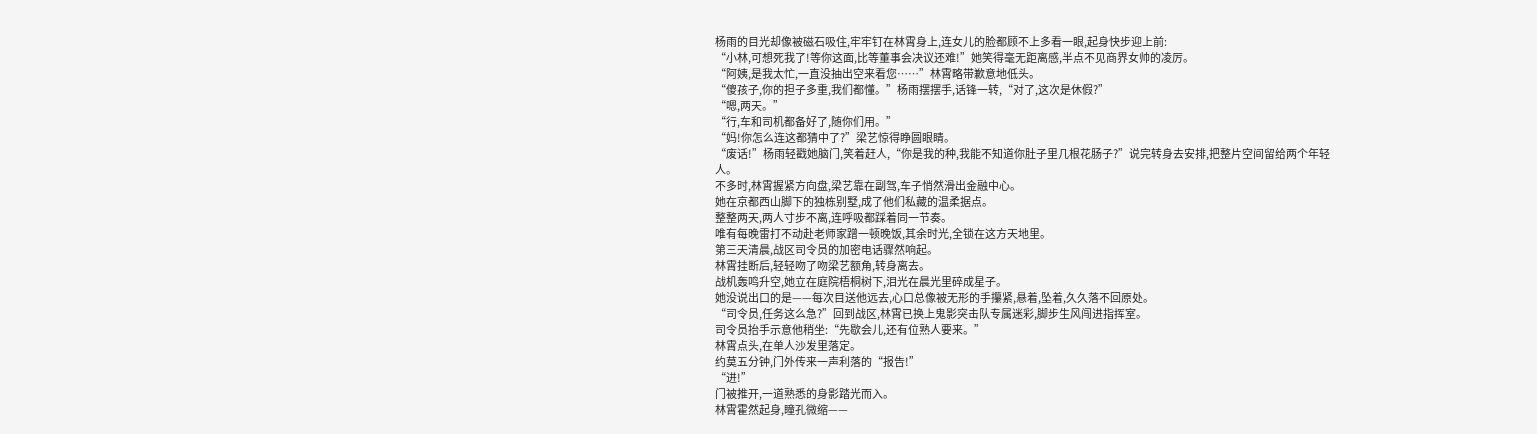杨雨的目光却像被磁石吸住,牢牢钉在林霄身上,连女儿的脸都顾不上多看一眼,起身快步迎上前:
“小林,可想死我了!等你这面,比等董事会决议还难!”她笑得毫无距离感,半点不见商界女帅的凌厉。
“阿姨,是我太忙,一直没抽出空来看您……”林霄略带歉意地低头。
“傻孩子,你的担子多重,我们都懂。”杨雨摆摆手,话锋一转,“对了,这次是休假?”
“嗯,两天。”
“行,车和司机都备好了,随你们用。”
“妈!你怎么连这都猜中了?”梁艺惊得睁圆眼睛。
“废话!”杨雨轻戳她脑门,笑着赶人,“你是我的种,我能不知道你肚子里几根花肠子?”说完转身去安排,把整片空间留给两个年轻人。
不多时,林霄握紧方向盘,梁艺靠在副驾,车子悄然滑出金融中心。
她在京都西山脚下的独栋别墅,成了他们私藏的温柔据点。
整整两天,两人寸步不离,连呼吸都踩着同一节奏。
唯有每晚雷打不动赴老师家蹭一顿晚饭,其余时光,全锁在这方天地里。
第三天清晨,战区司令员的加密电话骤然响起。
林霄挂断后,轻轻吻了吻梁艺额角,转身离去。
战机轰鸣升空,她立在庭院梧桐树下,泪光在晨光里碎成星子。
她没说出口的是——每次目送他远去,心口总像被无形的手攥紧,悬着,坠着,久久落不回原处。
“司令员,任务这么急?”回到战区,林霄已换上鬼影突击队专属迷彩,脚步生风闯进指挥室。
司令员抬手示意他稍坐:“先歇会儿,还有位熟人要来。”
林霄点头,在单人沙发里落定。
约莫五分钟,门外传来一声利落的“报告!”
“进!”
门被推开,一道熟悉的身影踏光而入。
林霄霍然起身,瞳孔微缩——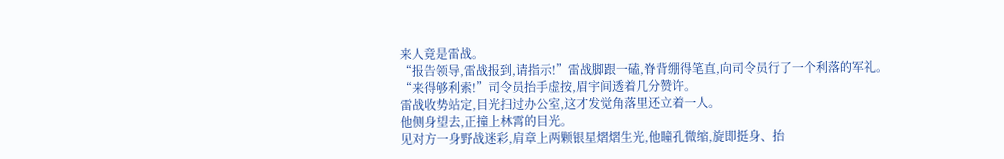来人竟是雷战。
“报告领导,雷战报到,请指示!”雷战脚跟一磕,脊背绷得笔直,向司令员行了一个利落的军礼。
“来得够利索!”司令员抬手虚按,眉宇间透着几分赞许。
雷战收势站定,目光扫过办公室,这才发觉角落里还立着一人。
他侧身望去,正撞上林霄的目光。
见对方一身野战迷彩,肩章上两颗银星熠熠生光,他瞳孔微缩,旋即挺身、抬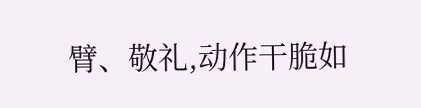臂、敬礼,动作干脆如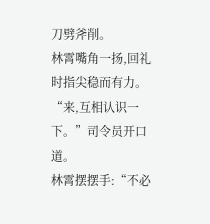刀劈斧削。
林霄嘴角一扬,回礼时指尖稳而有力。
“来,互相认识一下。”司令员开口道。
林霄摆摆手:“不必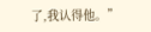了,我认得他。”